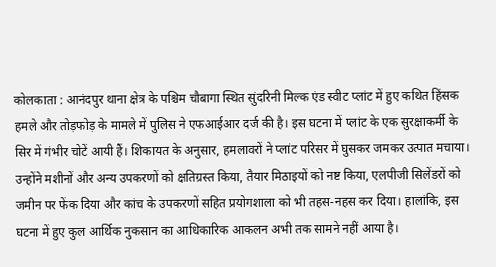कोलकाता : आनंदपुर थाना क्षेत्र के पश्चिम चौबागा स्थित सुंदरिनी मिल्क एंड स्वीट प्लांट में हुए कथित हिंसक हमले और तोड़फोड़ के मामले में पुलिस ने एफआईआर दर्ज की है। इस घटना में प्लांट के एक सुरक्षाकर्मी के सिर में गंभीर चोटें आयी हैं। शिकायत के अनुसार, हमलावरों ने प्लांट परिसर में घुसकर जमकर उत्पात मचाया। उन्होंने मशीनों और अन्य उपकरणों को क्षतिग्रस्त किया, तैयार मिठाइयों को नष्ट किया, एलपीजी सिलेंडरों को जमीन पर फेंक दिया और कांच के उपकरणों सहित प्रयोगशाला को भी तहस-नहस कर दिया। हालांकि, इस घटना में हुए कुल आर्थिक नुकसान का आधिकारिक आकलन अभी तक सामने नहीं आया है।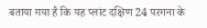बताया गया है कि यह प्लांट दक्षिण 24 परगना के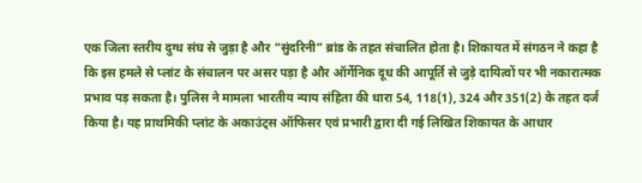एक जिला स्तरीय दुग्ध संघ से जुड़ा है और “सुंदरिनी” ब्रांड के तहत संचालित होता है। शिकायत में संगठन ने कहा है कि इस हमले से प्लांट के संचालन पर असर पड़ा है और ऑर्गेनिक दूध की आपूर्ति से जुड़े दायित्वों पर भी नकारात्मक प्रभाव पड़ सकता है। पुलिस ने मामला भारतीय न्याय संहिता की धारा 54, 118(1), 324 और 351(2) के तहत दर्ज किया है। यह प्राथमिकी प्लांट के अकाउंट्स ऑफिसर एवं प्रभारी द्वारा दी गई लिखित शिकायत के आधार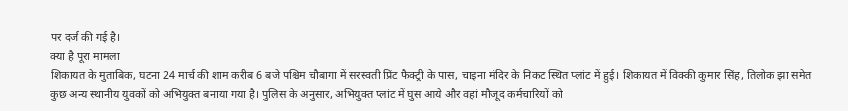पर दर्ज की गई है।
क्या है पूरा मामला
शिकायत के मुताबिक, घटना 24 मार्च की शाम करीब 6 बजे पश्चिम चौबागा में सरस्वती प्रिंट फैक्ट्री के पास, चाइना मंदिर के निकट स्थित प्लांट में हुई। शिकायत में विक्की कुमार सिंह, तिलोक झा समेत कुछ अन्य स्थानीय युवकों को अभियुक्त बनाया गया है। पुलिस के अनुसार, अभियुक्त प्लांट में घुस आये और वहां मौजूद कर्मचारियों को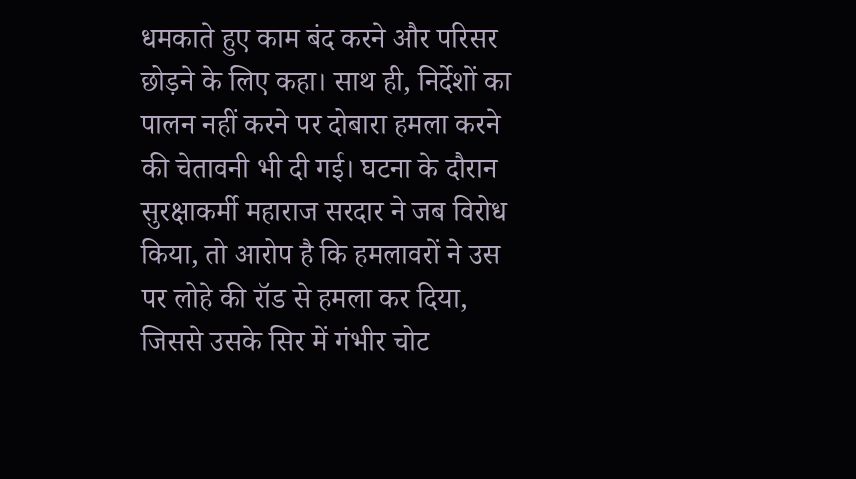धमकाते हुए काम बंद करने और परिसर छोड़ने के लिए कहा। साथ ही, निर्देशों का पालन नहीं करने पर दोबारा हमला करने की चेतावनी भी दी गई। घटना के दौरान सुरक्षाकर्मी महाराज सरदार ने जब विरोध किया, तो आरोप है कि हमलावरों ने उस पर लोहे की रॉड से हमला कर दिया, जिससे उसके सिर में गंभीर चोट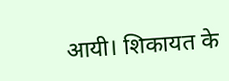आयी। शिकायत के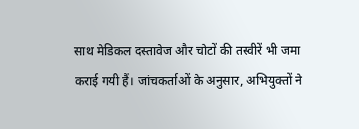साथ मेडिकल दस्तावेज और चोटों की तस्वीरें भी जमा कराई गयी हैं। जांचकर्ताओं के अनुसार, अभियुक्तों ने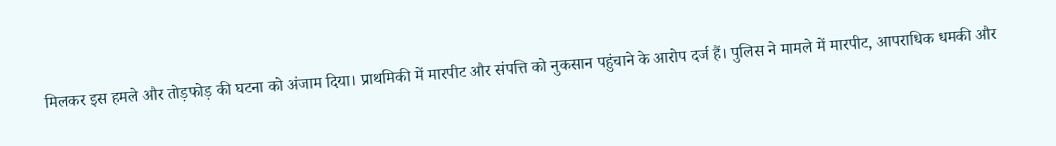मिलकर इस हमले और तोड़फोड़ की घटना को अंजाम दिया। प्राथमिकी में मारपीट और संपत्ति को नुकसान पहुंचाने के आरोप दर्ज हैं। पुलिस ने मामले में मारपीट, आपराधिक धमकी और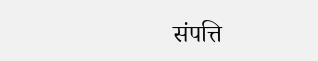संपत्ति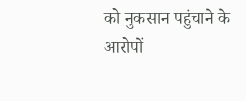को नुकसान पहुंचाने के आरोपों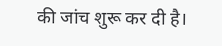की जांच शुरू कर दी है।